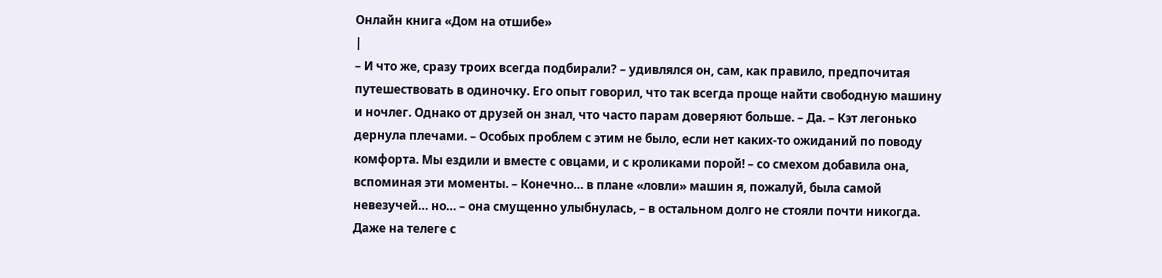Онлайн книга «Дом на отшибе»
|
– И что же, сразу троих всегда подбирали? – удивлялся он, сам, как правило, предпочитая путешествовать в одиночку. Его опыт говорил, что так всегда проще найти свободную машину и ночлег. Однако от друзей он знал, что часто парам доверяют больше. – Да. – Кэт легонько дернула плечами. – Особых проблем с этим не было, если нет каких-то ожиданий по поводу комфорта. Мы ездили и вместе с овцами, и с кроликами порой! – со смехом добавила она, вспоминая эти моменты. – Конечно… в плане «ловли» машин я, пожалуй, была самой невезучей… но… – она смущенно улыбнулась, – в остальном долго не стояли почти никогда. Даже на телеге с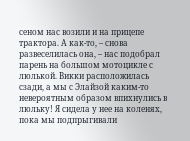сеном нас возили и на прицепе трактора. А как-то, – снова развеселилась она, – нас подобрал парень на большом мотоцикле с люлькой. Викки расположилась сзади, а мы с Элайзой каким-то невероятным образом впихнулись в люльку! Я сидела у нее на коленях, пока мы подпрыгивали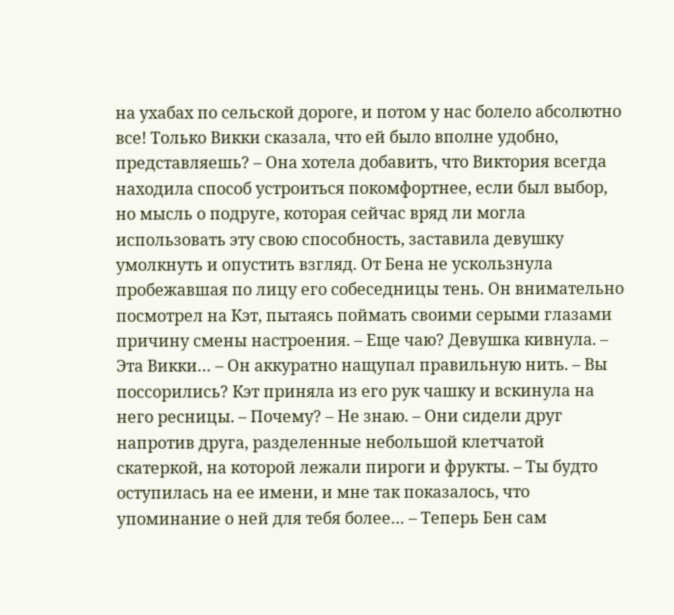на ухабах по сельской дороге, и потом у нас болело абсолютно все! Только Викки сказала, что ей было вполне удобно, представляешь? – Она хотела добавить, что Виктория всегда находила способ устроиться покомфортнее, если был выбор, но мысль о подруге, которая сейчас вряд ли могла использовать эту свою способность, заставила девушку умолкнуть и опустить взгляд. От Бена не ускользнула пробежавшая по лицу его собеседницы тень. Он внимательно посмотрел на Кэт, пытаясь поймать своими серыми глазами причину смены настроения. – Еще чаю? Девушка кивнула. – Эта Викки… – Он аккуратно нащупал правильную нить. – Вы поссорились? Кэт приняла из его рук чашку и вскинула на него ресницы. – Почему? – Не знаю. – Они сидели друг напротив друга, разделенные небольшой клетчатой скатеркой, на которой лежали пироги и фрукты. – Ты будто оступилась на ее имени, и мне так показалось, что упоминание о ней для тебя более… – Теперь Бен сам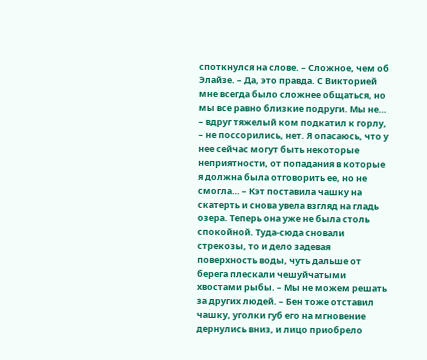споткнулся на слове. – Сложное, чем об Элайзе. – Да, это правда. С Викторией мне всегда было сложнее общаться, но мы все равно близкие подруги. Мы не… – вдруг тяжелый ком подкатил к горлу, – не поссорились, нет. Я опасаюсь, что у нее сейчас могут быть некоторые неприятности, от попадания в которые я должна была отговорить ее, но не смогла… – Кэт поставила чашку на скатерть и снова увела взгляд на гладь озера. Теперь она уже не была столь спокойной. Туда-сюда сновали стрекозы, то и дело задевая поверхность воды, чуть дальше от берега плескали чешуйчатыми хвостами рыбы. – Мы не можем решать за других людей. – Бен тоже отставил чашку, уголки губ его на мгновение дернулись вниз, и лицо приобрело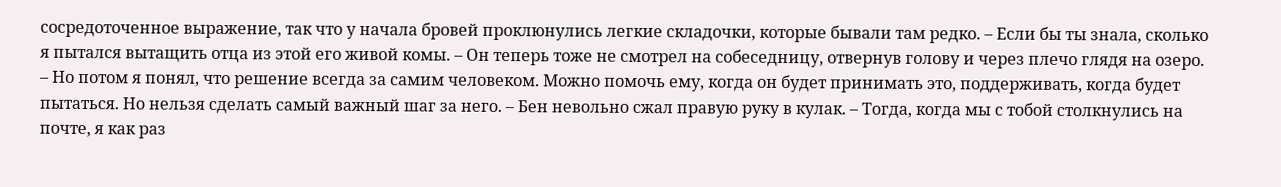сосредоточенное выражение, так что у начала бровей проклюнулись легкие складочки, которые бывали там редко. – Если бы ты знала, сколько я пытался вытащить отца из этой его живой комы. – Он теперь тоже не смотрел на собеседницу, отвернув голову и через плечо глядя на озеро. – Но потом я понял, что решение всегда за самим человеком. Можно помочь ему, когда он будет принимать это, поддерживать, когда будет пытаться. Но нельзя сделать самый важный шаг за него. – Бен невольно сжал правую руку в кулак. – Тогда, когда мы с тобой столкнулись на почте, я как раз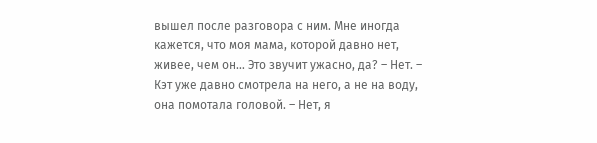вышел после разговора с ним. Мне иногда кажется, что моя мама, которой давно нет, живее, чем он… Это звучит ужасно, да? – Нет. – Кэт уже давно смотрела на него, а не на воду, она помотала головой. – Нет, я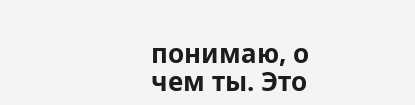понимаю, о чем ты. Это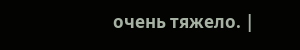очень тяжело. |